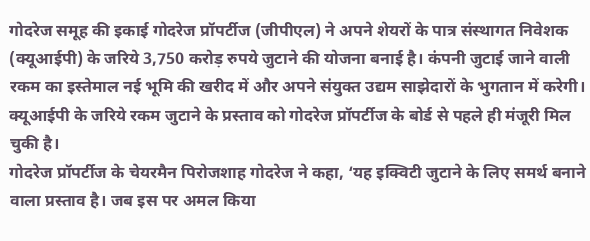गोदरेज समूह की इकाई गोदरेज प्रॉपर्टीज (जीपीएल) ने अपने शेयरों के पात्र संस्थागत निवेशक (क्यूआईपी) के जरिये 3,750 करोड़ रुपये जुटाने की योजना बनाई है। कंपनी जुटाई जाने वाली रकम का इस्तेमाल नई भूमि की खरीद में और अपने संयुक्त उद्यम साझेदारों के भुगतान में करेगी। क्यूआईपी के जरिये रकम जुटाने के प्रस्ताव को गोदरेज प्रॉपर्टीज के बोर्ड से पहले ही मंजूरी मिल चुकी है।
गोदरेज प्रॉपर्टीज के चेयरमैन पिरोजशाह गोदरेज ने कहा, ‘यह इक्विटी जुटाने के लिए समर्थ बनाने वाला प्रस्ताव है। जब इस पर अमल किया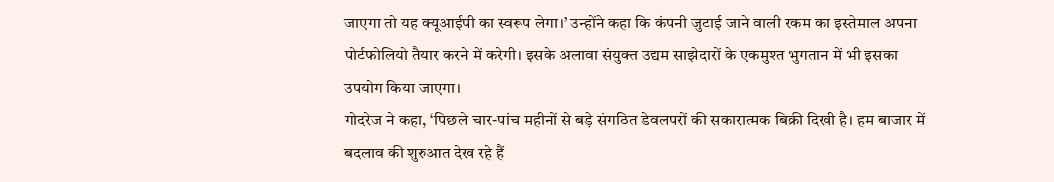जाएगा तो यह क्यूआईपी का स्वरूप लेगा।’ उन्होंने कहा कि कंपनी जुटाई जाने वाली रकम का इस्तेमाल अपना पोर्टफोलियो तैयार करने में करेगी। इसके अलावा संयुक्त उद्यम साझेदारों के एकमुश्त भुगतान में भी इसका उपयोग किया जाएगा।
गोदरेज ने कहा, ‘पिछले चार-पांच महीनों से बड़े संगठित डेवलपरों की सकारात्मक बिक्री दिखी है। हम बाजार में बदलाव की शुरुआत देख रहे हैं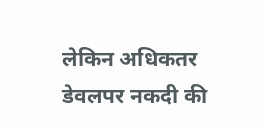लेकिन अधिकतर डेवलपर नकदी की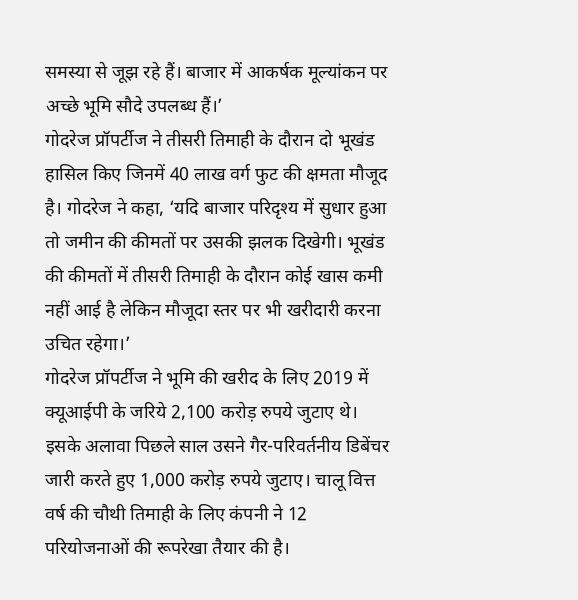समस्या से जूझ रहे हैं। बाजार में आकर्षक मूल्यांकन पर अच्छे भूमि सौदे उपलब्ध हैं।’
गोदरेज प्रॉपर्टीज ने तीसरी तिमाही के दौरान दो भूखंड हासिल किए जिनमें 40 लाख वर्ग फुट की क्षमता मौजूद है। गोदरेज ने कहा, ‘यदि बाजार परिदृश्य में सुधार हुआ तो जमीन की कीमतों पर उसकी झलक दिखेगी। भूखंड की कीमतों में तीसरी तिमाही के दौरान कोई खास कमी नहीं आई है लेकिन मौजूदा स्तर पर भी खरीदारी करना उचित रहेगा।’
गोदरेज प्रॉपर्टीज ने भूमि की खरीद के लिए 2019 में क्यूआईपी के जरिये 2,100 करोड़ रुपये जुटाए थे। इसके अलावा पिछले साल उसने गैर-परिवर्तनीय डिबेंचर जारी करते हुए 1,000 करोड़ रुपये जुटाए। चालू वित्त वर्ष की चौथी तिमाही के लिए कंपनी ने 12 परियोजनाओं की रूपरेखा तैयार की है।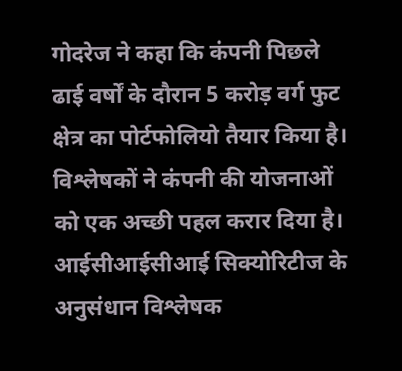गोदरेज ने कहा कि कंपनी पिछले ढाई वर्षों के दौरान 5 करोड़ वर्ग फुट क्षेत्र का पोर्टफोलियो तैयार किया है। विश्लेषकों ने कंपनी की योजनाओं को एक अच्छी पहल करार दिया है।
आईसीआईसीआई सिक्योरिटीज के अनुसंधान विश्लेषक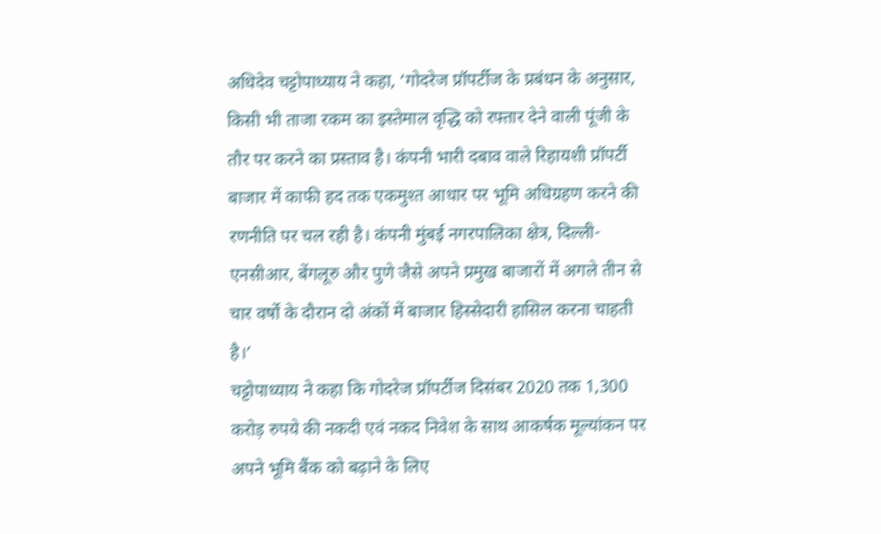अधिदेव चट्टोपाध्याय ने कहा, ‘गोदरेज प्रॉपर्टीज के प्रबंधन के अनुसार, किसी भी ताजा रकम का इस्तेमाल वृद्धि को रफ्तार देने वाली पूंजी के तौर पर करने का प्रस्ताव है। कंपनी भारी दबाव वाले रिहायशी प्रॉपर्टी बाजार में काफी हद तक एकमुश्त आधार पर भूमि अधिग्रहण करने की रणनीति पर चल रही है। कंपनी मुंबई नगरपालिका क्षेत्र, दिल्ली-एनसीआर, बेंगलूरु और पुणे जैसे अपने प्रमुख बाजारों में अगले तीन से चार वर्षों के दौरान दो अंकों में बाजार हिस्सेदारी हासिल करना चाहती है।’
चट्टोपाध्याय ने कहा कि गोदरेज प्रॉपर्टीज दिसंबर 2020 तक 1,300 करोड़ रुपये की नकदी एवं नकद निवेश के साथ आकर्षक मूल्यांकन पर अपने भूमि बैंक को बढ़ाने के लिए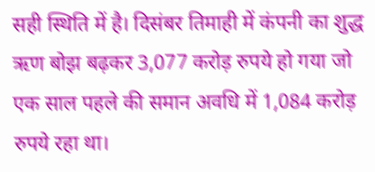सही स्थिति में है। दिसंबर तिमाही में कंपनी का शुद्ध ऋण बोझ बढ़कर 3,077 करोड़ रुपये हो गया जो एक साल पहले की समान अवधि में 1,084 करोड़ रुपये रहा था।